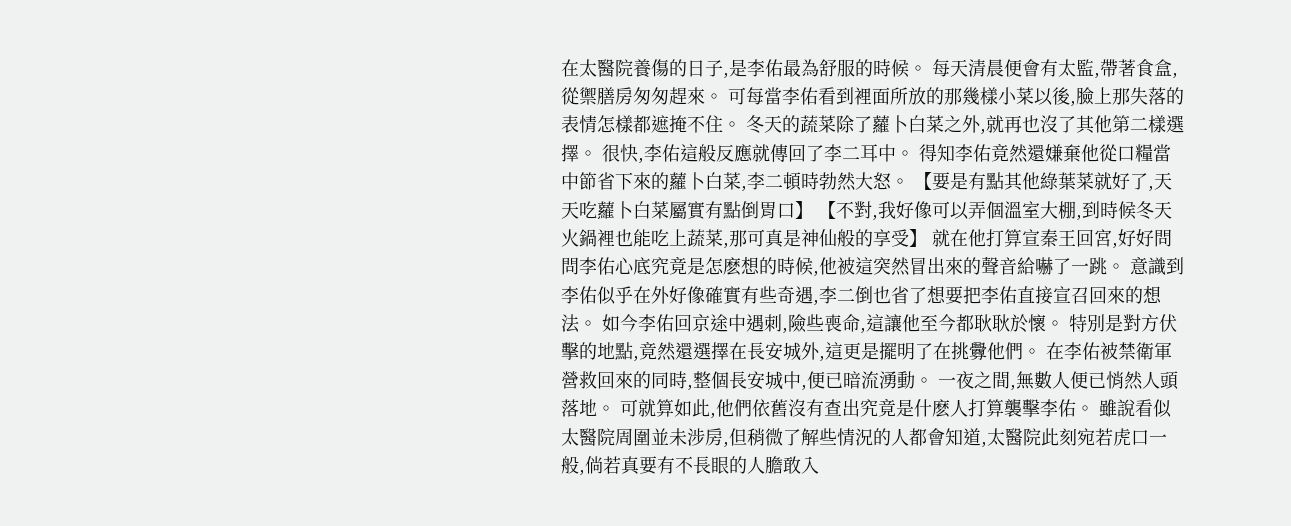在太醫院養傷的日子,是李佑最為舒服的時候。 每天清晨便會有太監,帶著食盒,從禦膳房匆匆趕來。 可每當李佑看到裡面所放的那幾樣小菜以後,臉上那失落的表情怎樣都遮掩不住。 冬天的蔬菜除了蘿卜白菜之外,就再也沒了其他第二樣選擇。 很快,李佑這般反應就傳回了李二耳中。 得知李佑竟然還嫌棄他從口糧當中節省下來的蘿卜白菜,李二頓時勃然大怒。 【要是有點其他綠葉菜就好了,天天吃蘿卜白菜屬實有點倒胃口】 【不對,我好像可以弄個溫室大棚,到時候冬天火鍋裡也能吃上蔬菜,那可真是神仙般的享受】 就在他打算宣秦王回宮,好好問問李佑心底究竟是怎麽想的時候,他被這突然冒出來的聲音給嚇了一跳。 意識到李佑似乎在外好像確實有些奇遇,李二倒也省了想要把李佑直接宣召回來的想法。 如今李佑回京途中遇刺,險些喪命,這讓他至今都耿耿於懷。 特別是對方伏擊的地點,竟然還選擇在長安城外,這更是擺明了在挑釁他們。 在李佑被禁衛軍營救回來的同時,整個長安城中,便已暗流湧動。 一夜之間,無數人便已悄然人頭落地。 可就算如此,他們依舊沒有查出究竟是什麽人打算襲擊李佑。 雖說看似太醫院周圍並未涉房,但稍微了解些情況的人都會知道,太醫院此刻宛若虎口一般,倘若真要有不長眼的人膽敢入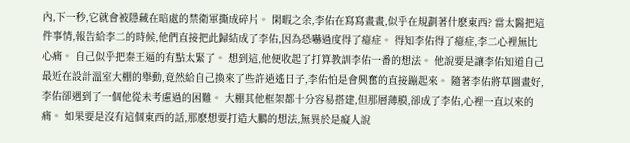內,下一秒,它就會被隱藏在暗處的禁衛軍撕成碎片。 閑暇之余,李佑在寫寫畫畫,似乎在規劃著什麽東西? 當太醫把這件事情,報告給李二的時候,他們直接把此歸結成了李佑,因為恐嚇過度得了癔症。 得知李佑得了癔症,李二心裡無比心痛。 自己似乎把秦王逼的有點太緊了。 想到這,他便收起了打算教訓李佑一番的想法。 他說要是讓李佑知道自己最近在設計溫室大棚的舉動,竟然給自己換來了些許逍遙日子,李佑怕是會興奮的直接蹦起來。 隨著李佑將草圖畫好,李佑卻遇到了一個他從未考慮過的困難。 大棚其他框架都十分容易搭建,但那層薄膜,卻成了李佑,心裡一直以來的痛。 如果要是沒有這個東西的話,那麽想要打造大鵬的想法,無異於是癡人說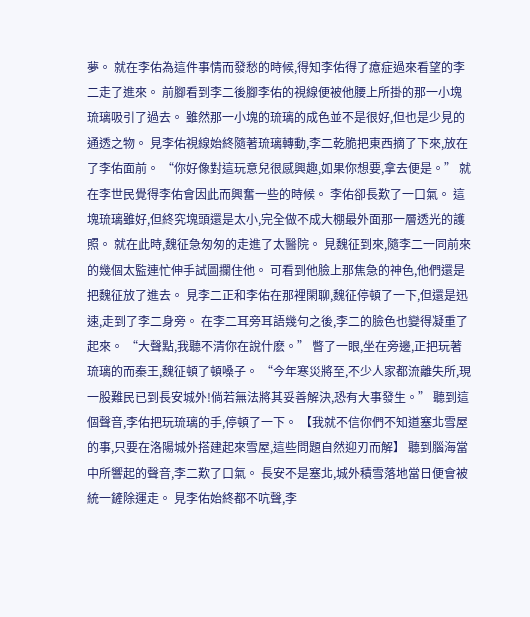夢。 就在李佑為這件事情而發愁的時候,得知李佑得了癔症過來看望的李二走了進來。 前腳看到李二後腳李佑的視線便被他腰上所掛的那一小塊琉璃吸引了過去。 雖然那一小塊的琉璃的成色並不是很好,但也是少見的通透之物。 見李佑視線始終隨著琉璃轉動,李二乾脆把東西摘了下來,放在了李佑面前。 “你好像對這玩意兒很感興趣,如果你想要,拿去便是。” 就在李世民覺得李佑會因此而興奮一些的時候。 李佑卻長歎了一口氣。 這塊琉璃雖好,但終究塊頭還是太小,完全做不成大棚最外面那一層透光的護照。 就在此時,魏征急匆匆的走進了太醫院。 見魏征到來,隨李二一同前來的幾個太監連忙伸手試圖攔住他。 可看到他臉上那焦急的神色,他們還是把魏征放了進去。 見李二正和李佑在那裡閑聊,魏征停頓了一下,但還是迅速,走到了李二身旁。 在李二耳旁耳語幾句之後,李二的臉色也變得凝重了起來。 “大聲點,我聽不清你在說什麽。” 瞥了一眼,坐在旁邊,正把玩著琉璃的而秦王,魏征頓了頓嗓子。 “今年寒災將至,不少人家都流離失所,現一股難民已到長安城外!倘若無法將其妥善解決,恐有大事發生。” 聽到這個聲音,李佑把玩琉璃的手,停頓了一下。 【我就不信你們不知道塞北雪屋的事,只要在洛陽城外搭建起來雪屋,這些問題自然迎刃而解】 聽到腦海當中所響起的聲音,李二歎了口氣。 長安不是塞北,城外積雪落地當日便會被統一鏟除運走。 見李佑始終都不吭聲,李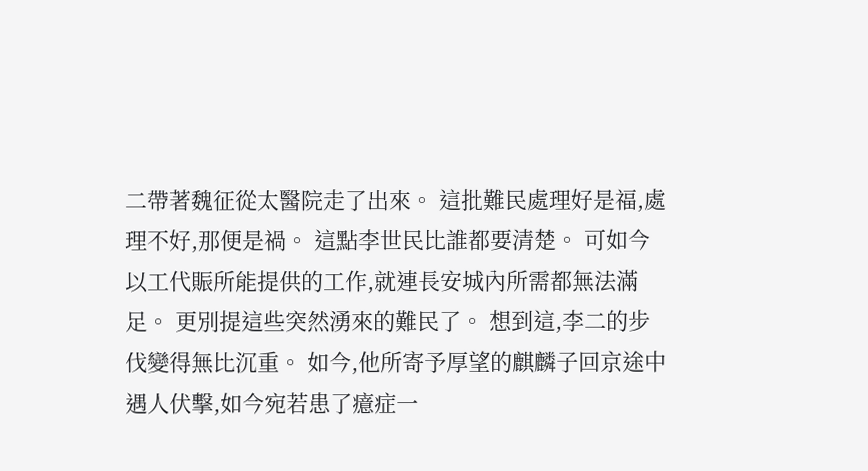二帶著魏征從太醫院走了出來。 這批難民處理好是福,處理不好,那便是禍。 這點李世民比誰都要清楚。 可如今以工代賑所能提供的工作,就連長安城內所需都無法滿足。 更別提這些突然湧來的難民了。 想到這,李二的步伐變得無比沉重。 如今,他所寄予厚望的麒麟子回京途中遇人伏擊,如今宛若患了癔症一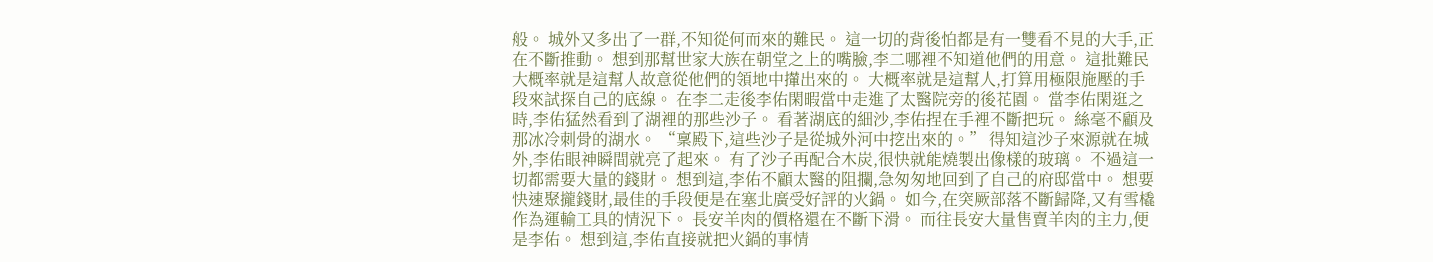般。 城外又多出了一群,不知從何而來的難民。 這一切的背後怕都是有一雙看不見的大手,正在不斷推動。 想到那幫世家大族在朝堂之上的嘴臉,李二哪裡不知道他們的用意。 這批難民大概率就是這幫人故意從他們的領地中攆出來的。 大概率就是這幫人,打算用極限施壓的手段來試探自己的底線。 在李二走後李佑閑暇當中走進了太醫院旁的後花園。 當李佑閑逛之時,李佑猛然看到了湖裡的那些沙子。 看著湖底的細沙,李佑捏在手裡不斷把玩。 絲毫不顧及那冰冷刺骨的湖水。 “稟殿下,這些沙子是從城外河中挖出來的。” 得知這沙子來源就在城外,李佑眼神瞬間就亮了起來。 有了沙子再配合木炭,很快就能燒製出像樣的玻璃。 不過這一切都需要大量的錢財。 想到這,李佑不顧太醫的阻攔,急匆匆地回到了自己的府邸當中。 想要快速聚攏錢財,最佳的手段便是在塞北廣受好評的火鍋。 如今,在突厥部落不斷歸降,又有雪橇作為運輸工具的情況下。 長安羊肉的價格還在不斷下滑。 而往長安大量售賣羊肉的主力,便是李佑。 想到這,李佑直接就把火鍋的事情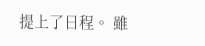提上了日程。 雖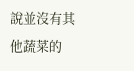說並沒有其他蔬菜的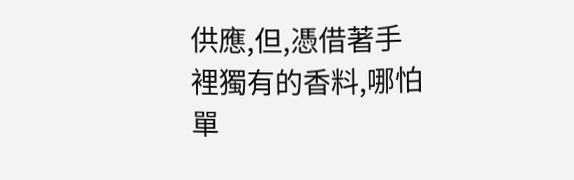供應,但,憑借著手裡獨有的香料,哪怕單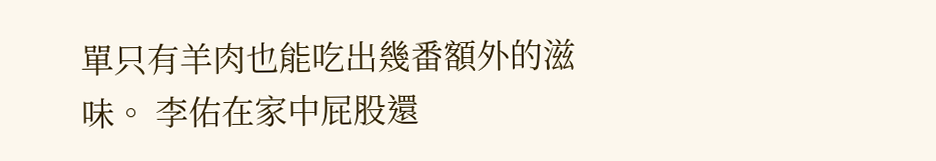單只有羊肉也能吃出幾番額外的滋味。 李佑在家中屁股還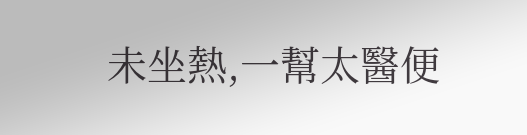未坐熱,一幫太醫便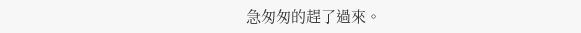急匆匆的趕了過來。